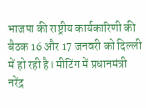भाजपा की राष्ट्रीय कार्यकारिणी की बैठक 16 और 17 जनवरी को दिल्ली में हो रही है। मीटिंग में प्रधानमंत्री नरेंद्र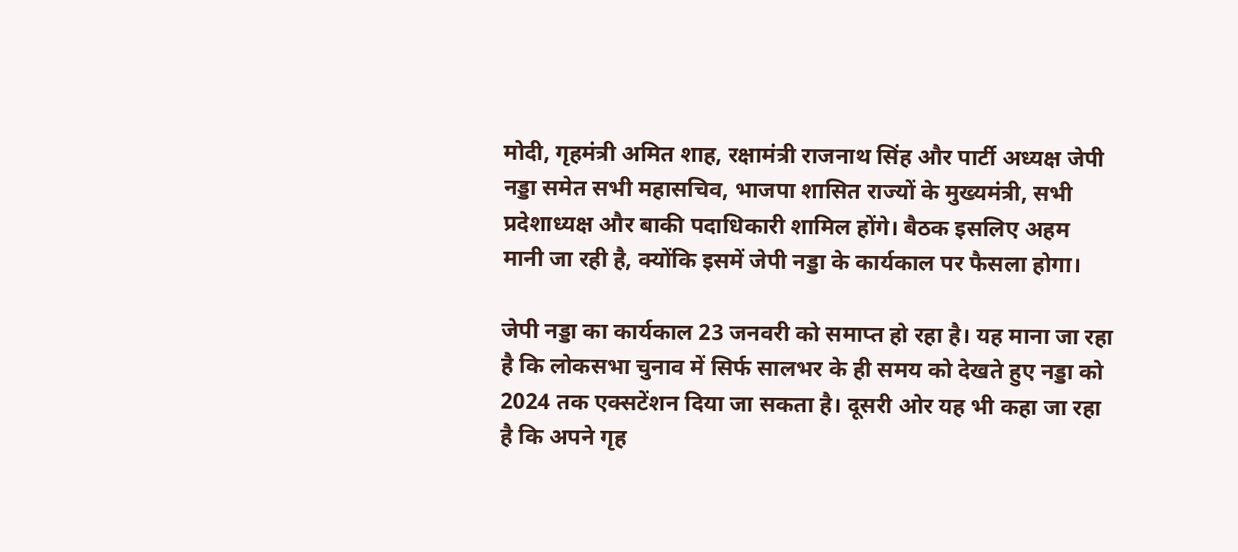मोदी, गृहमंत्री अमित शाह, रक्षामंत्री राजनाथ सिंह और पार्टी अध्यक्ष जेपी नड्डा समेत सभी महासचिव, भाजपा शासित राज्यों के मुख्यमंत्री, सभी प्रदेशाध्यक्ष और बाकी पदाधिकारी शामिल होंगे। बैठक इसलिए अहम मानी जा रही है, क्योंकि इसमें जेपी नड्डा के कार्यकाल पर फैसला होगा।

जेपी नड्डा का कार्यकाल 23 जनवरी को समाप्त हो रहा है। यह माना जा रहा है कि लोकसभा चुनाव में सिर्फ सालभर के ही समय को देखते हुए नड्डा को 2024 तक एक्सटेंशन दिया जा सकता है। दूसरी ओर यह भी कहा जा रहा है कि अपने गृह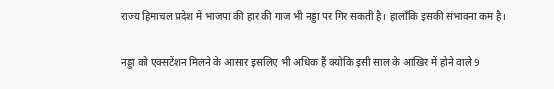राज्य हिमाचल प्रदेश में भाजपा की हार की गाज भी नड्डा पर गिर सकती है। हालाँकि इसकी संभावना कम है।

नड्डा को एक्सटेंशन मिलने के आसार इसलिए भी अधिक हैं क्योकि इसी साल के आखिर में होने वाले 9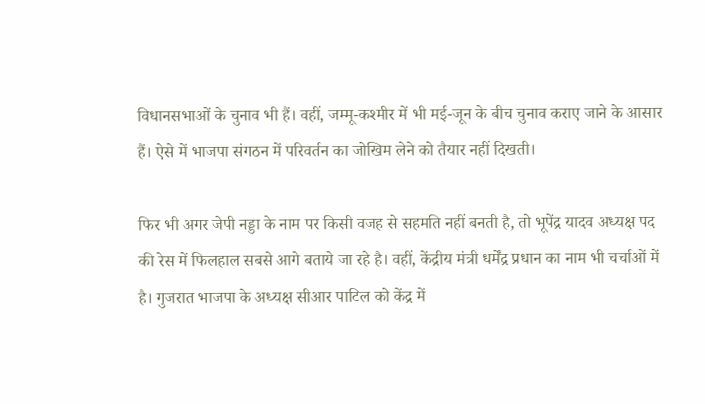विधानसभाओं के चुनाव भी हैं। वहीं, जम्मू-कश्मीर में भी मई-जून के बीच चुनाव कराए जाने के आसार हैं। ऐसे में भाजपा संगठन में परिवर्तन का जोखिम लेने को तैयार नहीं दिखती।

फिर भी अगर जेपी नड्डा के नाम पर किसी वजह से सहमति नहीं बनती है, तो भूपेंद्र यादव अध्यक्ष पद की रेस में फिलहाल सबसे आगे बताये जा रहे है। वहीं, केंद्रीय मंत्री धर्मेंद्र प्रधान का नाम भी चर्चाओं में है। गुजरात भाजपा के अध्यक्ष सीआर पाटिल को केंद्र में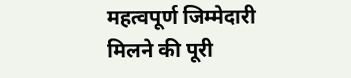महत्वपूर्ण जिम्मेदारी मिलने की पूरी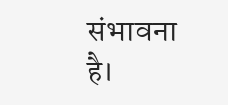संभावना है।